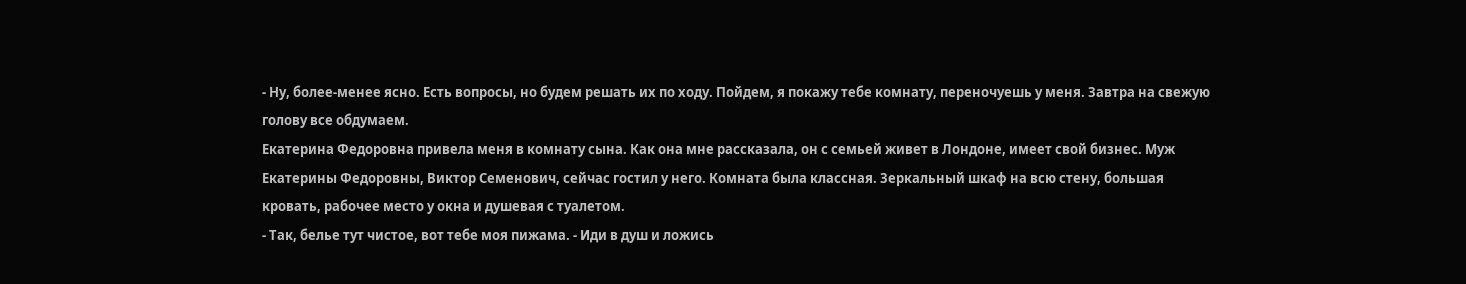- Ну, более-менее ясно. Есть вопросы, но будем решать их по ходу. Пойдем, я покажу тебе комнату, переночуешь у меня. Завтра на свежую голову все обдумаем.
Екатерина Федоровна привела меня в комнату сына. Как она мне рассказала, он с семьей живет в Лондоне, имеет свой бизнес. Муж Екатерины Федоровны, Виктор Семенович, сейчас гостил у него. Комната была классная. Зеркальный шкаф на всю стену, большая кровать, рабочее место у окна и душевая с туалетом.
- Так, белье тут чистое, вот тебе моя пижама. - Иди в душ и ложись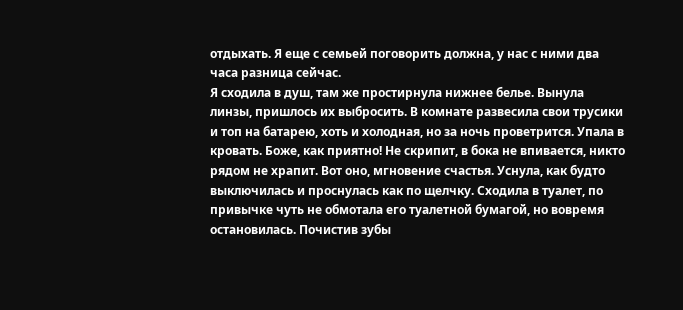отдыхать. Я еще с семьей поговорить должна, у нас с ними два часа разница сейчас.
Я сходила в душ, там же простирнула нижнее белье. Вынула линзы, пришлось их выбросить. В комнате развесила свои трусики и топ на батарею, хоть и холодная, но за ночь проветрится. Упала в кровать. Боже, как приятно! Не скрипит, в бока не впивается, никто рядом не храпит. Вот оно, мгновение счастья. Уснула, как будто выключилась и проснулась как по щелчку. Сходила в туалет, по привычке чуть не обмотала его туалетной бумагой, но вовремя остановилась. Почистив зубы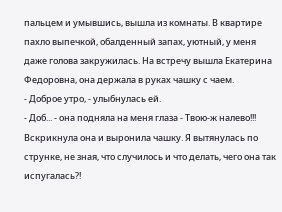пальцем и умывшись, вышла из комнаты. В квартире пахло выпечкой, обалденный запах, уютный, у меня даже голова закружилась. На встречу вышла Екатерина Федоровна, она держала в руках чашку с чаем.
- Доброе утро, - улыбнулась ей.
- Доб... - она подняла на меня глаза - Твою-ж налево!!! Вскрикнула она и выронила чашку. Я вытянулась по струнке, не зная, что случилось и что делать, чего она так испугалась?!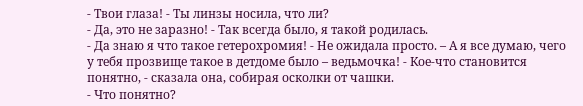- Твои глаза! - Ты линзы носила, что ли?
- Да, это не заразно! - Так всегда было, я такой родилась.
- Да знаю я что такое гетерохромия! - Не ожидала просто. – А я все думаю, чего у тебя прозвище такое в детдоме было – ведьмочка! - Кое-что становится понятно, - сказала она, собирая осколки от чашки.
- Что понятно?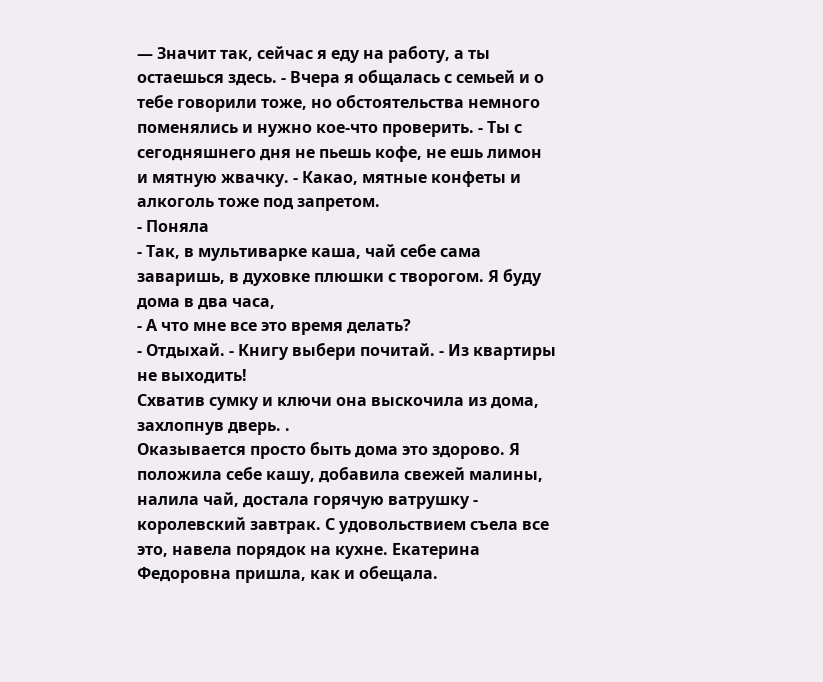— Значит так, сейчас я еду на работу, а ты остаешься здесь. - Вчера я общалась с семьей и о тебе говорили тоже, но обстоятельства немного поменялись и нужно кое-что проверить. - Ты с сегодняшнего дня не пьешь кофе, не ешь лимон и мятную жвачку. - Какао, мятные конфеты и алкоголь тоже под запретом.
- Поняла
- Так, в мультиварке каша, чай себе сама заваришь, в духовке плюшки с творогом. Я буду дома в два часа,
- А что мне все это время делать?
- Отдыхай. - Книгу выбери почитай. - Из квартиры не выходить!
Схватив сумку и ключи она выскочила из дома, захлопнув дверь. .
Оказывается просто быть дома это здорово. Я положила себе кашу, добавила свежей малины, налила чай, достала горячую ватрушку - королевский завтрак. С удовольствием съела все это, навела порядок на кухне. Екатерина Федоровна пришла, как и обещала.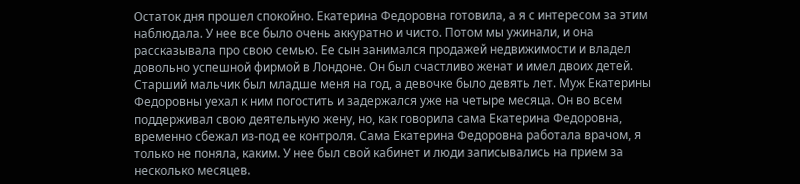Остаток дня прошел спокойно. Екатерина Федоровна готовила, а я с интересом за этим наблюдала. У нее все было очень аккуратно и чисто. Потом мы ужинали, и она рассказывала про свою семью. Ее сын занимался продажей недвижимости и владел довольно успешной фирмой в Лондоне. Он был счастливо женат и имел двоих детей. Старший мальчик был младше меня на год, а девочке было девять лет. Муж Екатерины Федоровны уехал к ним погостить и задержался уже на четыре месяца. Он во всем поддерживал свою деятельную жену, но, как говорила сама Екатерина Федоровна, временно сбежал из-под ее контроля. Сама Екатерина Федоровна работала врачом, я только не поняла, каким. У нее был свой кабинет и люди записывались на прием за несколько месяцев.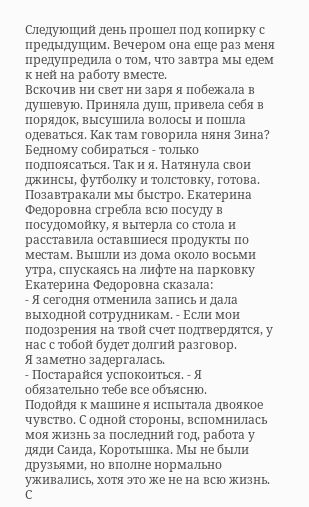Следующий день прошел под копирку с предыдущим. Вечером она еще раз меня предупредила о том, что завтра мы едем к ней на работу вместе.
Вскочив ни свет ни заря я побежала в душевую. Приняла душ, привела себя в порядок, высушила волосы и пошла одеваться. Как там говорила няня Зина? Бедному собираться - только подпоясаться. Так и я. Натянула свои джинсы, футболку и толстовку, готова. Позавтракали мы быстро. Екатерина Федоровна сгребла всю посуду в посудомойку, я вытерла со стола и расставила оставшиеся продукты по местам. Вышли из дома около восьми утра, спускаясь на лифте на парковку Екатерина Федоровна сказала:
- Я сегодня отменила запись и дала выходной сотрудникам. - Если мои подозрения на твой счет подтвердятся, у нас с тобой будет долгий разговор.
Я заметно задергалась.
- Постарайся успокоиться. - Я обязательно тебе все объясню.
Подойдя к машине я испытала двоякое чувство. С одной стороны, вспомнилась моя жизнь за последний год, работа у дяди Саида, Коротышка. Мы не были друзьями, но вполне нормально уживались, хотя это же не на всю жизнь. С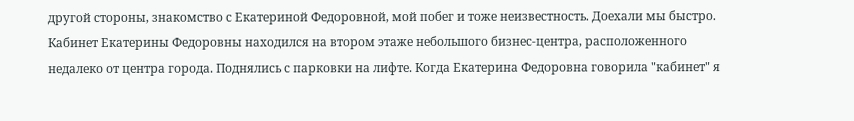другой стороны, знакомство с Екатериной Федоровной, мой побег и тоже неизвестность. Доехали мы быстро. Кабинет Екатерины Федоровны находился на втором этаже небольшого бизнес-центра, расположенного недалеко от центра города. Поднялись с парковки на лифте. Когда Екатерина Федоровна говорила "кабинет" я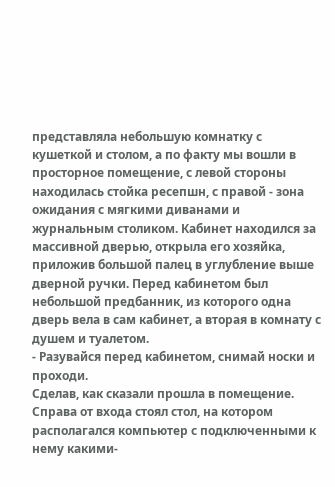представляла небольшую комнатку с кушеткой и столом, а по факту мы вошли в просторное помещение, с левой стороны находилась стойка ресепшн, с правой - зона ожидания с мягкими диванами и журнальным столиком. Кабинет находился за массивной дверью, открыла его хозяйка, приложив большой палец в углубление выше дверной ручки. Перед кабинетом был небольшой предбанник, из которого одна дверь вела в сам кабинет, а вторая в комнату с душем и туалетом.
- Разувайся перед кабинетом, снимай носки и проходи.
Сделав, как сказали прошла в помещение. Справа от входа стоял стол, на котором располагался компьютер с подключенными к нему какими-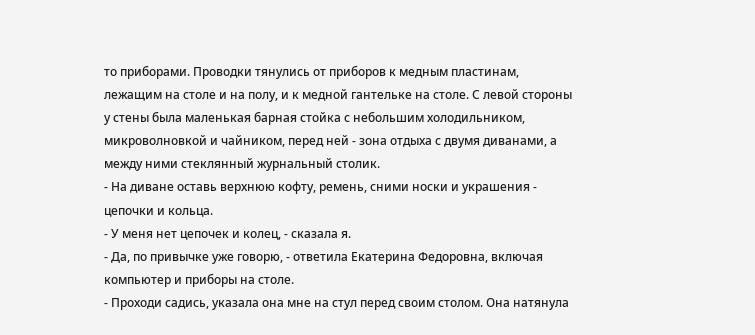то приборами. Проводки тянулись от приборов к медным пластинам, лежащим на столе и на полу, и к медной гантельке на столе. С левой стороны у стены была маленькая барная стойка с небольшим холодильником, микроволновкой и чайником, перед ней - зона отдыха с двумя диванами, а между ними стеклянный журнальный столик.
- На диване оставь верхнюю кофту, ремень, сними носки и украшения - цепочки и кольца.
- У меня нет цепочек и колец, - сказала я.
- Да, по привычке уже говорю, - ответила Екатерина Федоровна, включая компьютер и приборы на столе.
- Проходи садись, указала она мне на стул перед своим столом. Она натянула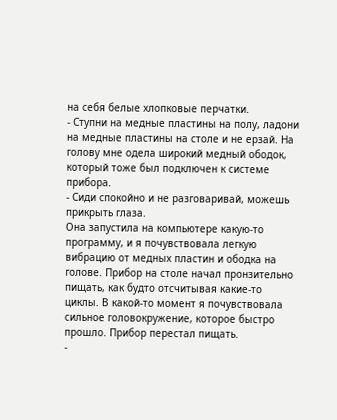на себя белые хлопковые перчатки.
- Ступни на медные пластины на полу, ладони на медные пластины на столе и не ерзай. На голову мне одела широкий медный ободок, который тоже был подключен к системе прибора.
- Сиди спокойно и не разговаривай, можешь прикрыть глаза.
Она запустила на компьютере какую-то программу, и я почувствовала легкую вибрацию от медных пластин и ободка на голове. Прибор на столе начал пронзительно пищать, как будто отсчитывая какие-то циклы. В какой-то момент я почувствовала сильное головокружение, которое быстро прошло. Прибор перестал пищать.
-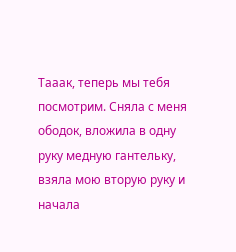Тааак, теперь мы тебя посмотрим. Сняла с меня ободок, вложила в одну руку медную гантельку, взяла мою вторую руку и начала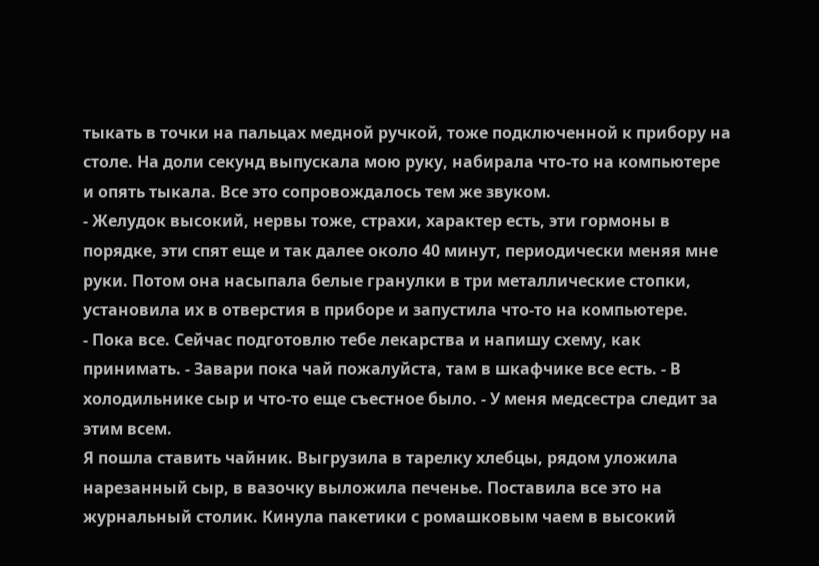тыкать в точки на пальцах медной ручкой, тоже подключенной к прибору на столе. На доли секунд выпускала мою руку, набирала что-то на компьютере и опять тыкала. Все это сопровождалось тем же звуком.
- Желудок высокий, нервы тоже, страхи, характер есть, эти гормоны в порядке, эти спят еще и так далее около 40 минут, периодически меняя мне руки. Потом она насыпала белые гранулки в три металлические стопки, установила их в отверстия в приборе и запустила что-то на компьютере.
- Пока все. Сейчас подготовлю тебе лекарства и напишу схему, как принимать. - Завари пока чай пожалуйста, там в шкафчике все есть. - В холодильнике сыр и что-то еще съестное было. - У меня медсестра следит за этим всем.
Я пошла ставить чайник. Выгрузила в тарелку хлебцы, рядом уложила нарезанный сыр, в вазочку выложила печенье. Поставила все это на журнальный столик. Кинула пакетики с ромашковым чаем в высокий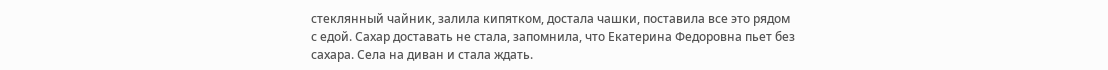стеклянный чайник, залила кипятком, достала чашки, поставила все это рядом с едой. Сахар доставать не стала, запомнила, что Екатерина Федоровна пьет без сахара. Села на диван и стала ждать.